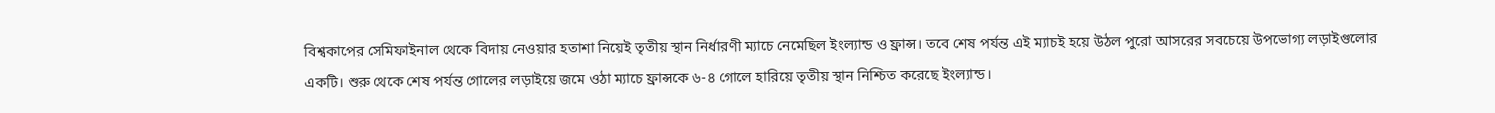বিশ্বকাপের সেমিফাইনাল থেকে বিদায় নেওয়ার হতাশা নিয়েই তৃতীয় স্থান নির্ধারণী ম্যাচে নেমেছিল ইংল্যান্ড ও ফ্রান্স। তবে শেষ পর্যন্ত এই ম্যাচই হয়ে উঠল পুরো আসরের সবচেয়ে উপভোগ্য লড়াইগুলোর একটি। শুরু থেকে শেষ পর্যন্ত গোলের লড়াইয়ে জমে ওঠা ম্যাচে ফ্রান্সকে ৬-৪ গোলে হারিয়ে তৃতীয় স্থান নিশ্চিত করেছে ইংল্যান্ড।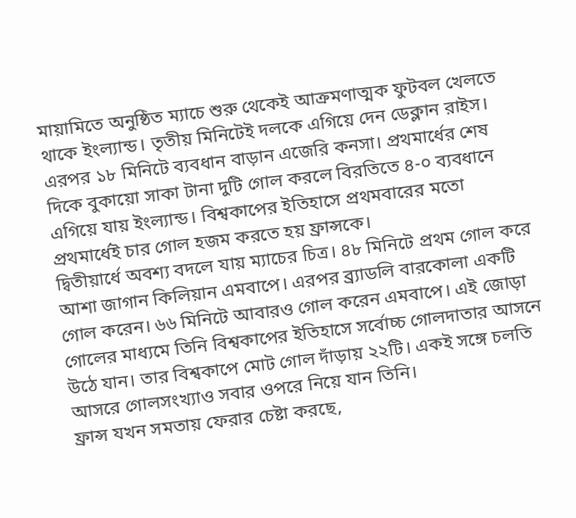মায়ামিতে অনুষ্ঠিত ম্যাচে শুরু থেকেই আক্রমণাত্মক ফুটবল খেলতে থাকে ইংল্যান্ড। তৃতীয় মিনিটেই দলকে এগিয়ে দেন ডেক্লান রাইস। এরপর ১৮ মিনিটে ব্যবধান বাড়ান এজেরি কনসা। প্রথমার্ধের শেষ দিকে বুকায়ো সাকা টানা দুটি গোল করলে বিরতিতে ৪-০ ব্যবধানে এগিয়ে যায় ইংল্যান্ড। বিশ্বকাপের ইতিহাসে প্রথমবারের মতো প্রথমার্ধেই চার গোল হজম করতে হয় ফ্রান্সকে।
দ্বিতীয়ার্ধে অবশ্য বদলে যায় ম্যাচের চিত্র। ৪৮ মিনিটে প্রথম গোল করে আশা জাগান কিলিয়ান এমবাপে। এরপর ব্র্যাডলি বারকোলা একটি গোল করেন। ৬৬ মিনিটে আবারও গোল করেন এমবাপে। এই জোড়া গোলের মাধ্যমে তিনি বিশ্বকাপের ইতিহাসে সর্বোচ্চ গোলদাতার আসনে উঠে যান। তার বিশ্বকাপে মোট গোল দাঁড়ায় ২২টি। একই সঙ্গে চলতি আসরে গোলসংখ্যাও সবার ওপরে নিয়ে যান তিনি।
ফ্রান্স যখন সমতায় ফেরার চেষ্টা করছে,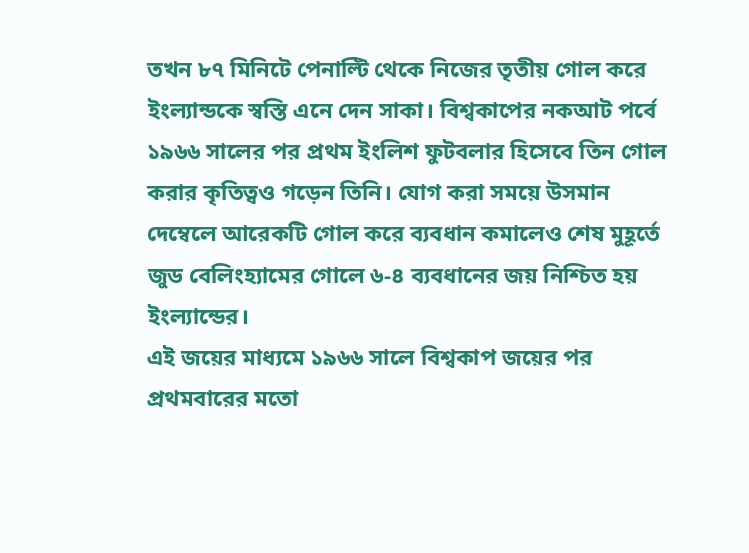তখন ৮৭ মিনিটে পেনাল্টি থেকে নিজের তৃতীয় গোল করে ইংল্যান্ডকে স্বস্তি এনে দেন সাকা। বিশ্বকাপের নকআট পর্বে ১৯৬৬ সালের পর প্রথম ইংলিশ ফুটবলার হিসেবে তিন গোল করার কৃতিত্বও গড়েন তিনি। যোগ করা সময়ে উসমান দেম্বেলে আরেকটি গোল করে ব্যবধান কমালেও শেষ মুহূর্তে জুড বেলিংহ্যামের গোলে ৬-৪ ব্যবধানের জয় নিশ্চিত হয় ইংল্যান্ডের।
এই জয়ের মাধ্যমে ১৯৬৬ সালে বিশ্বকাপ জয়ের পর প্রথমবারের মতো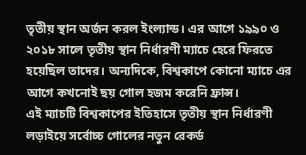তৃতীয় স্থান অর্জন করল ইংল্যান্ড। এর আগে ১৯৯০ ও ২০১৮ সালে তৃতীয় স্থান নির্ধারণী ম্যাচে হেরে ফিরতে হয়েছিল তাদের। অন্যদিকে, বিশ্বকাপে কোনো ম্যাচে এর আগে কখনোই ছয় গোল হজম করেনি ফ্রান্স।
এই ম্যাচটি বিশ্বকাপের ইতিহাসে তৃতীয় স্থান নির্ধারণী লড়াইয়ে সর্বোচ্চ গোলের নতুন রেকর্ড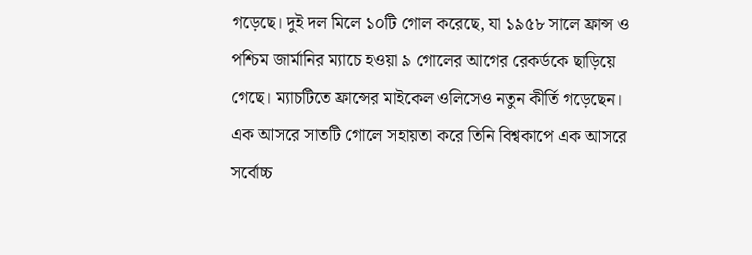গড়েছে। দুই দল মিলে ১০টি গোল করেছে, যা ১৯৫৮ সালে ফ্রান্স ও পশ্চিম জার্মানির ম্যাচে হওয়া ৯ গোলের আগের রেকর্ডকে ছাড়িয়ে গেছে। ম্যাচটিতে ফ্রান্সের মাইকেল ওলিসেও নতুন কীর্তি গড়েছেন। এক আসরে সাতটি গোলে সহায়তা করে তিনি বিশ্বকাপে এক আসরে সর্বোচ্চ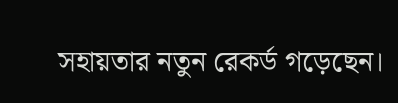সহায়তার নতুন রেকর্ড গড়েছেন।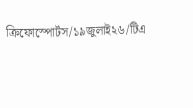ক্রিফোস্পোর্টস/১৯জুলাই২৬/টিএ